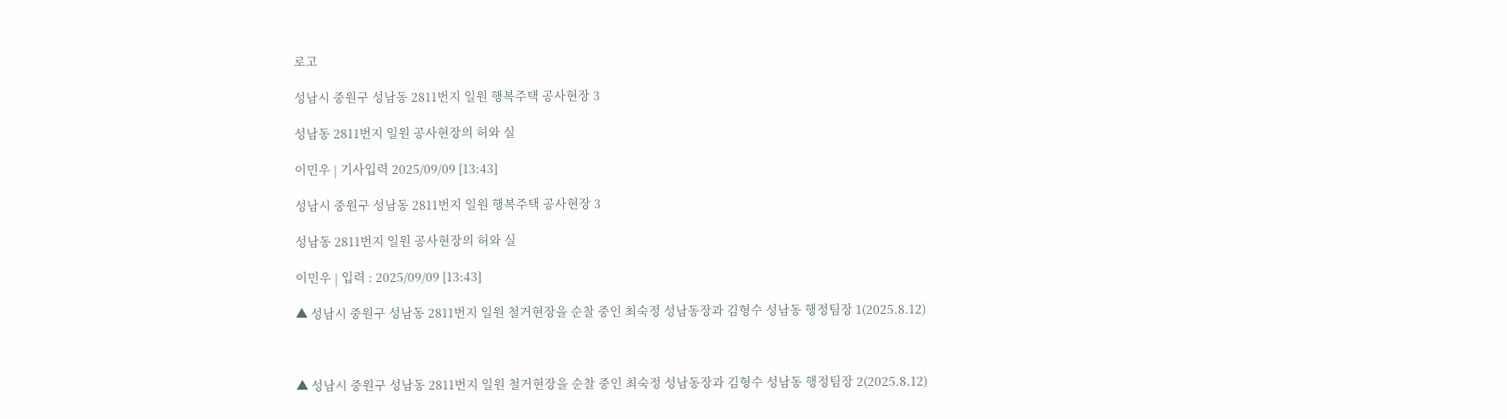로고

성남시 중원구 성남동 2811번지 일원 행복주택 공사현장 3

성남동 2811번지 일원 공사현장의 허와 실

이민우 | 기사입력 2025/09/09 [13:43]

성남시 중원구 성남동 2811번지 일원 행복주택 공사현장 3

성남동 2811번지 일원 공사현장의 허와 실

이민우 | 입력 : 2025/09/09 [13:43]

▲ 성남시 중원구 성남동 2811번지 일원 철거현장을 순찰 중인 최숙정 성남동장과 김형수 성남동 행정팀장 1(2025.8.12)



▲ 성남시 중원구 성남동 2811번지 일원 철거현장을 순찰 중인 최숙정 성남동장과 김형수 성남동 행정팀장 2(2025.8.12)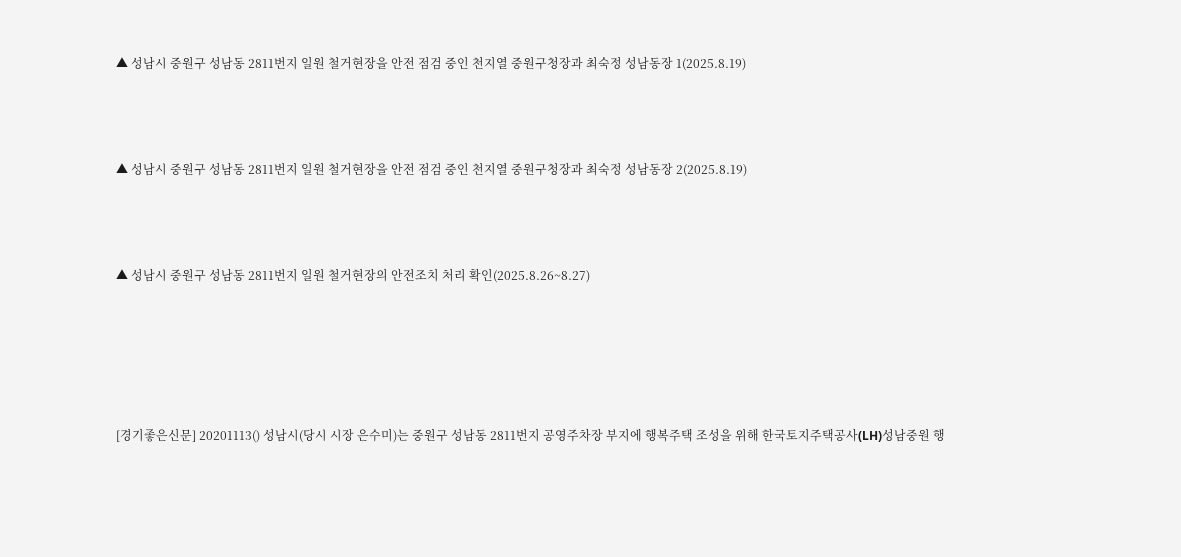▲ 성남시 중원구 성남동 2811번지 일원 철거현장을 안전 점검 중인 천지열 중원구청장과 최숙정 성남동장 1(2025.8.19)



▲ 성남시 중원구 성남동 2811번지 일원 철거현장을 안전 점검 중인 천지열 중원구청장과 최숙정 성남동장 2(2025.8.19)



▲ 성남시 중원구 성남동 2811번지 일원 철거현장의 안전조치 처리 확인(2025.8.26~8.27)





[경기좋은신문] 20201113() 성남시(당시 시장 은수미)는 중원구 성남동 2811번지 공영주차장 부지에 행복주택 조성을 위해 한국토지주택공사(LH)성남중원 행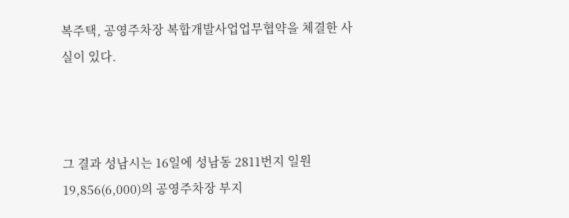복주택, 공영주차장 복합개발사업업무협약을 체결한 사실이 있다.



그 결과 성남시는 16일에 성남동 2811번지 일원 19,856(6,000)의 공영주차장 부지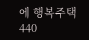에 행복주택 440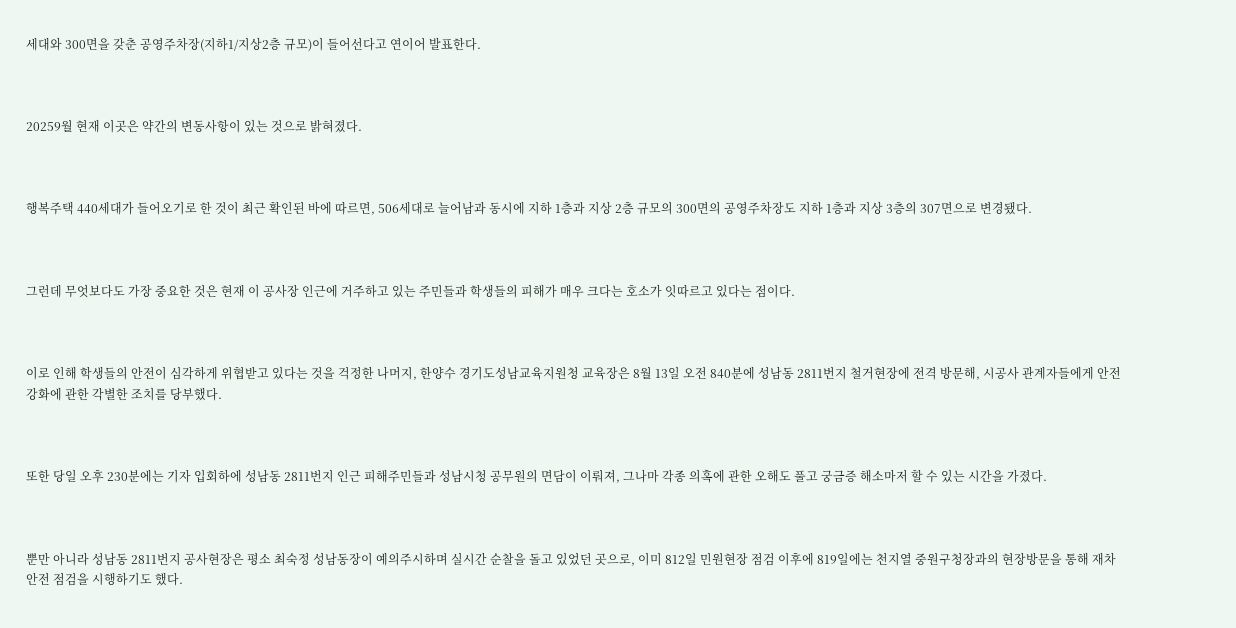세대와 300면을 갖춘 공영주차장(지하1/지상2층 규모)이 들어선다고 연이어 발표한다.



20259월 현재 이곳은 약간의 변동사항이 있는 것으로 밝혀졌다.



행복주택 440세대가 들어오기로 한 것이 최근 확인된 바에 따르면, 506세대로 늘어남과 동시에 지하 1층과 지상 2층 규모의 300면의 공영주차장도 지하 1층과 지상 3층의 307면으로 변경됐다.



그런데 무엇보다도 가장 중요한 것은 현재 이 공사장 인근에 거주하고 있는 주민들과 학생들의 피해가 매우 크다는 호소가 잇따르고 있다는 점이다.



이로 인해 학생들의 안전이 심각하게 위협받고 있다는 것을 걱정한 나머지, 한양수 경기도성남교육지원청 교육장은 8월 13일 오전 840분에 성남동 2811번지 철거현장에 전격 방문해, 시공사 관계자들에게 안전강화에 관한 각별한 조치를 당부했다.



또한 당일 오후 230분에는 기자 입회하에 성남동 2811번지 인근 피해주민들과 성남시청 공무원의 면담이 이뤄져, 그나마 각종 의혹에 관한 오해도 풀고 궁금증 해소마저 할 수 있는 시간을 가졌다.



뿐만 아니라 성남동 2811번지 공사현장은 평소 최숙정 성남동장이 예의주시하며 실시간 순찰을 돌고 있었던 곳으로, 이미 812일 민원현장 점검 이후에 819일에는 천지열 중원구청장과의 현장방문을 통해 재차 안전 점검을 시행하기도 했다.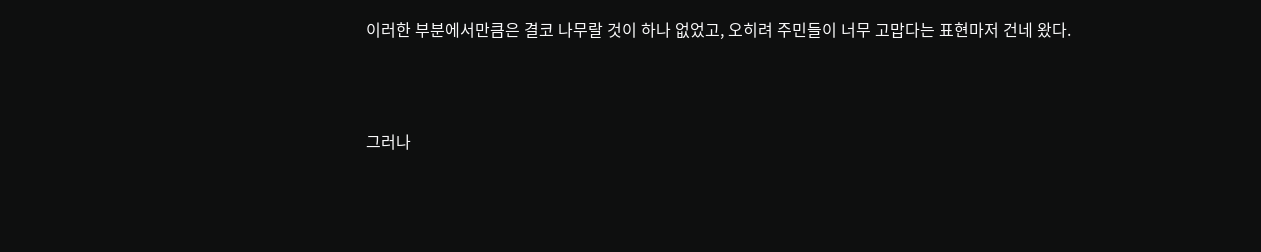이러한 부분에서만큼은 결코 나무랄 것이 하나 없었고, 오히려 주민들이 너무 고맙다는 표현마저 건네 왔다.



그러나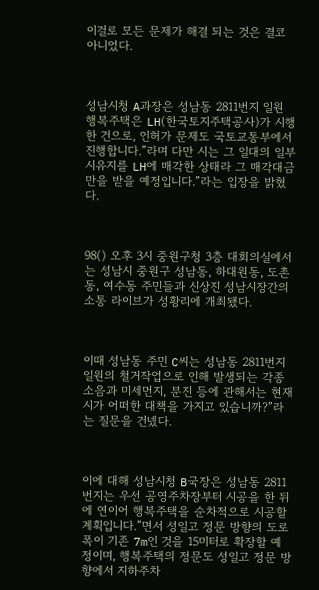이걸로 모든 문제가 해결 되는 것은 결코 아니었다.



성남시청 A과장은 성남동 2811번지 일원 행복주택은 LH(한국토지주택공사)가 시행한 건으로, 인허가 문제도 국토교통부에서 진행합니다.”라며 다만 시는 그 일대의 일부 시유지를 LH에 매각한 상태라 그 매각대금만을 받을 예정입니다.”라는 입장을 밝혔다.



98() 오후 3시 중원구청 3층 대회의실에서는 성남시 중원구 성남동, 하대원동, 도촌동, 여수동 주민들과 신상진 성남시장간의 소통 라이브가 성황리에 개최됐다.



이때 성남동 주민 C씨는 성남동 2811번지 일원의 철거작업으로 인해 발생되는 각종 소음과 미세먼지, 분진 등에 관해서는 현재 시가 어떠한 대책을 가지고 있습니까?”라는 질문을 건넸다.



이에 대해 성남시청 B국장은 성남동 2811번지는 우선 공영주차장부터 시공을 한 뒤에 연이어 행복주택을 순차적으로 시공할 계획입니다.”면서 성일고 정문 방향의 도로 폭이 기존 7m인 것을 15미터로 확장할 예정이며, 행복주택의 정문도 성일고 정문 방향에서 지하주차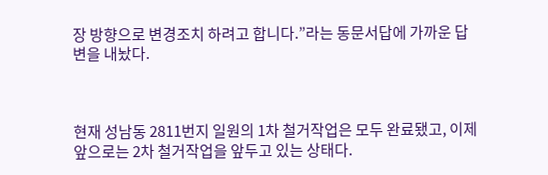장 방향으로 변경조치 하려고 합니다.”라는 동문서답에 가까운 답변을 내놨다.



현재 성남동 2811번지 일원의 1차 철거작업은 모두 완료됐고, 이제 앞으로는 2차 철거작업을 앞두고 있는 상태다.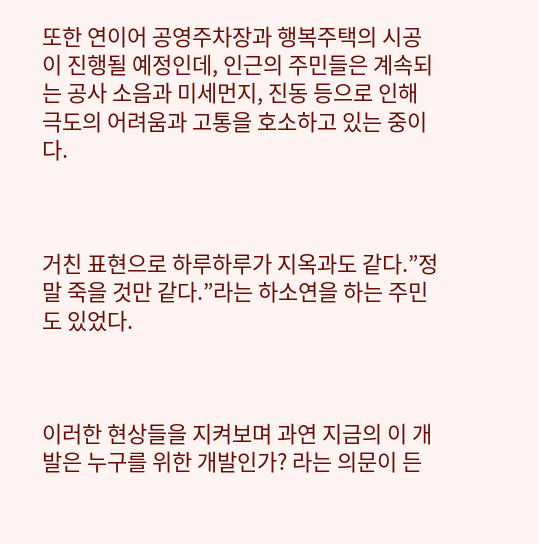또한 연이어 공영주차장과 행복주택의 시공이 진행될 예정인데, 인근의 주민들은 계속되는 공사 소음과 미세먼지, 진동 등으로 인해 극도의 어려움과 고통을 호소하고 있는 중이다.



거친 표현으로 하루하루가 지옥과도 같다.”정말 죽을 것만 같다.”라는 하소연을 하는 주민도 있었다.



이러한 현상들을 지켜보며 과연 지금의 이 개발은 누구를 위한 개발인가? 라는 의문이 든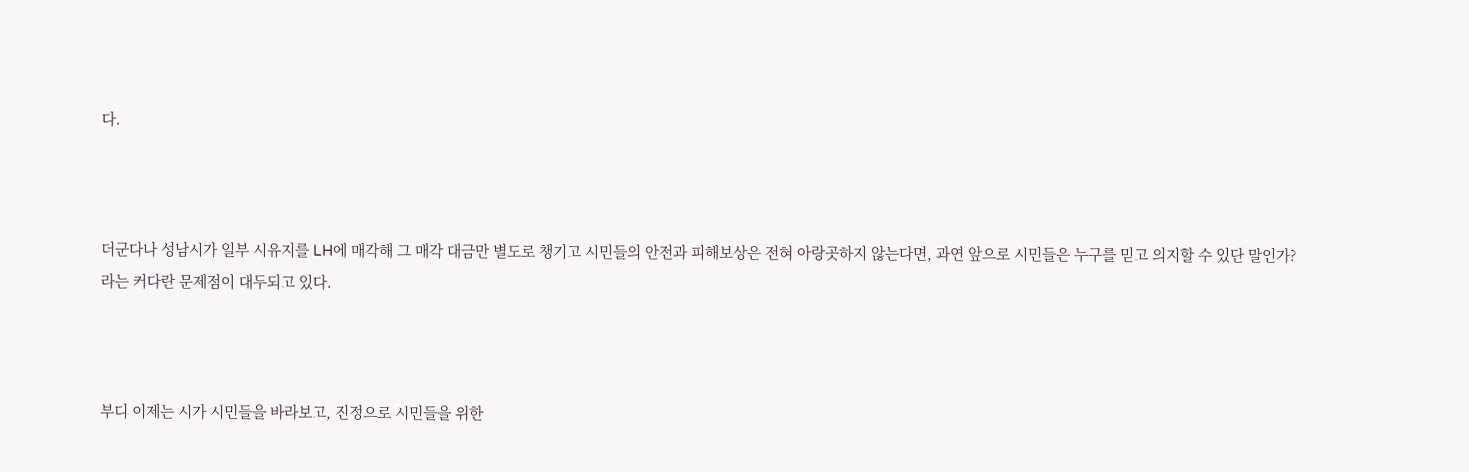다.



더군다나 성남시가 일부 시유지를 LH에 매각해 그 매각 대금만 별도로 챙기고 시민들의 안전과 피해보상은 전혀 아랑곳하지 않는다면, 과연 앞으로 시민들은 누구를 믿고 의지할 수 있단 말인가? 라는 커다란 문제점이 대두되고 있다.



부디 이제는 시가 시민들을 바라보고, 진정으로 시민들을 위한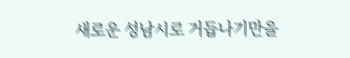새로운 성남시로 거듭나기만을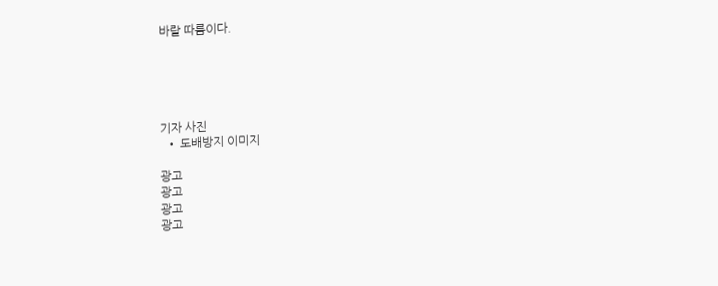바랄 따름이다.





기자 사진
  • 도배방지 이미지

광고
광고
광고
광고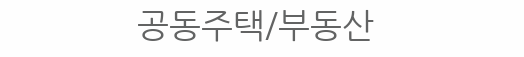공동주택/부동산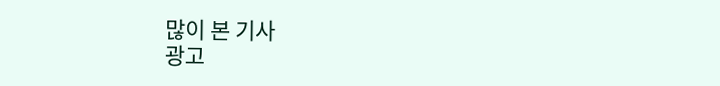많이 본 기사
광고